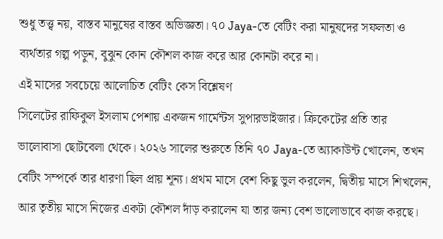শুধু তত্ত্ব নয়, বাস্তব মানুষের বাস্তব অভিজ্ঞতা। ৭০ Jaya-তে বেটিং করা মানুষদের সফলতা ও ব্যর্থতার গল্প পড়ুন, বুঝুন কোন কৌশল কাজ করে আর কোনটা করে না।
এই মাসের সবচেয়ে আলোচিত বেটিং কেস বিশ্লেষণ
সিলেটের রাফিকুল ইসলাম পেশায় একজন গার্মেন্টস সুপারভাইজার। ক্রিকেটের প্রতি তার ভালোবাসা ছোটবেলা থেকে। ২০২৬ সালের শুরুতে তিনি ৭০ Jaya-তে অ্যাকাউন্ট খোলেন, তখন বেটিং সম্পর্কে তার ধারণা ছিল প্রায় শূন্য। প্রথম মাসে বেশ কিছু ভুল করলেন, দ্বিতীয় মাসে শিখলেন, আর তৃতীয় মাসে নিজের একটা কৌশল দাঁড় করালেন যা তার জন্য বেশ ভালোভাবে কাজ করছে।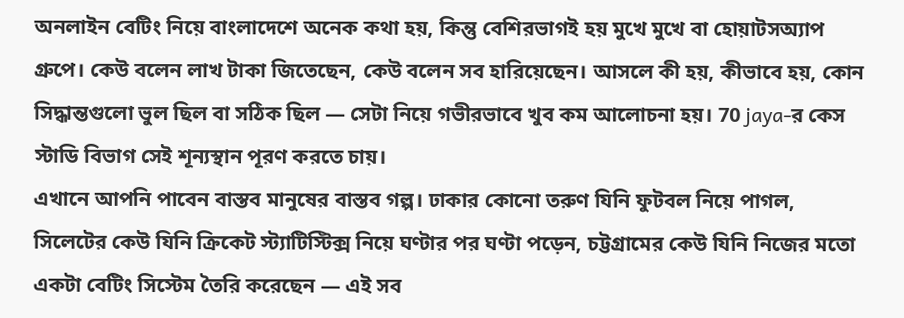অনলাইন বেটিং নিয়ে বাংলাদেশে অনেক কথা হয়, কিন্তু বেশিরভাগই হয় মুখে মুখে বা হোয়াটসঅ্যাপ গ্রুপে। কেউ বলেন লাখ টাকা জিতেছেন, কেউ বলেন সব হারিয়েছেন। আসলে কী হয়, কীভাবে হয়, কোন সিদ্ধান্তগুলো ভুল ছিল বা সঠিক ছিল — সেটা নিয়ে গভীরভাবে খুব কম আলোচনা হয়। 70 jaya-র কেস স্টাডি বিভাগ সেই শূন্যস্থান পূরণ করতে চায়।
এখানে আপনি পাবেন বাস্তব মানুষের বাস্তব গল্প। ঢাকার কোনো তরুণ যিনি ফুটবল নিয়ে পাগল, সিলেটের কেউ যিনি ক্রিকেট স্ট্যাটিস্টিক্স নিয়ে ঘণ্টার পর ঘণ্টা পড়েন, চট্টগ্রামের কেউ যিনি নিজের মতো একটা বেটিং সিস্টেম তৈরি করেছেন — এই সব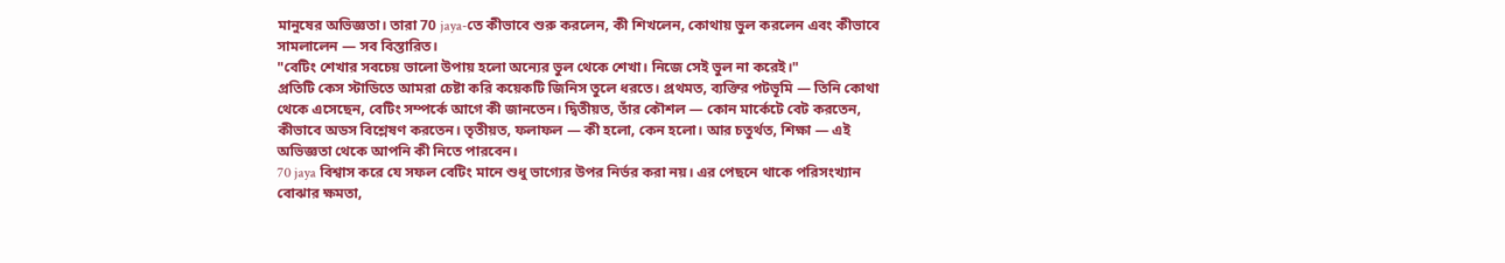মানুষের অভিজ্ঞতা। তারা 70 jaya-তে কীভাবে শুরু করলেন, কী শিখলেন, কোথায় ভুল করলেন এবং কীভাবে সামলালেন — সব বিস্তারিত।
"বেটিং শেখার সবচেয় ভালো উপায় হলো অন্যের ভুল থেকে শেখা। নিজে সেই ভুল না করেই।"
প্রতিটি কেস স্টাডিতে আমরা চেষ্টা করি কয়েকটি জিনিস তুলে ধরতে। প্রথমত, ব্যক্তির পটভূমি — তিনি কোথা থেকে এসেছেন, বেটিং সম্পর্কে আগে কী জানতেন। দ্বিতীয়ত, তাঁর কৌশল — কোন মার্কেটে বেট করতেন, কীভাবে অডস বিশ্লেষণ করতেন। তৃতীয়ত, ফলাফল — কী হলো, কেন হলো। আর চতুর্থত, শিক্ষা — এই অভিজ্ঞতা থেকে আপনি কী নিতে পারবেন।
70 jaya বিশ্বাস করে যে সফল বেটিং মানে শুধু ভাগ্যের উপর নির্ভর করা নয়। এর পেছনে থাকে পরিসংখ্যান বোঝার ক্ষমতা,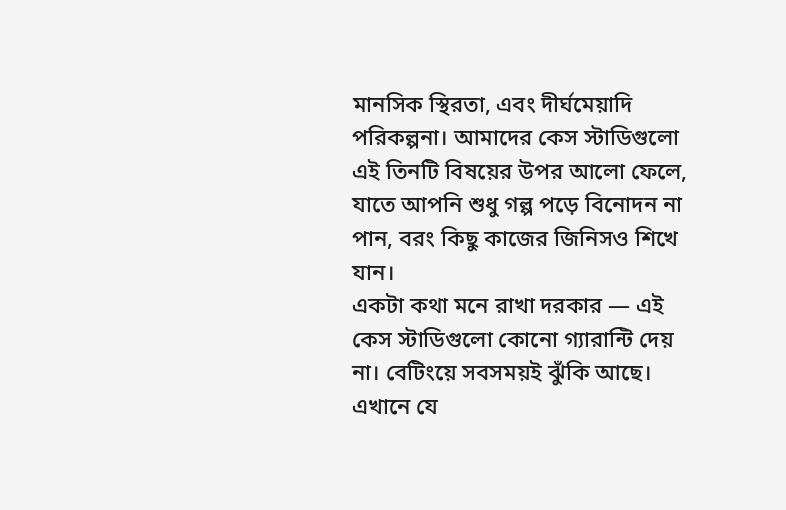মানসিক স্থিরতা, এবং দীর্ঘমেয়াদি পরিকল্পনা। আমাদের কেস স্টাডিগুলো এই তিনটি বিষয়ের উপর আলো ফেলে, যাতে আপনি শুধু গল্প পড়ে বিনোদন না পান, বরং কিছু কাজের জিনিসও শিখে যান।
একটা কথা মনে রাখা দরকার — এই কেস স্টাডিগুলো কোনো গ্যারান্টি দেয় না। বেটিংয়ে সবসময়ই ঝুঁকি আছে। এখানে যে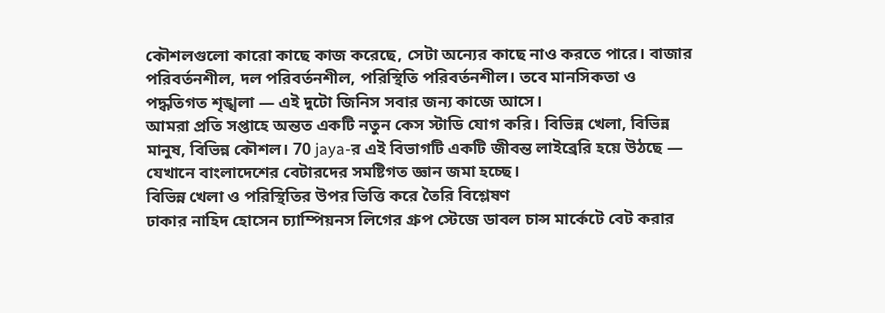কৌশলগুলো কারো কাছে কাজ করেছে, সেটা অন্যের কাছে নাও করতে পারে। বাজার পরিবর্তনশীল, দল পরিবর্তনশীল, পরিস্থিতি পরিবর্তনশীল। তবে মানসিকতা ও পদ্ধতিগত শৃঙ্খলা — এই দুটো জিনিস সবার জন্য কাজে আসে।
আমরা প্রতি সপ্তাহে অন্তত একটি নতুন কেস স্টাডি যোগ করি। বিভিন্ন খেলা, বিভিন্ন মানুষ, বিভিন্ন কৌশল। 70 jaya-র এই বিভাগটি একটি জীবন্ত লাইব্রেরি হয়ে উঠছে — যেখানে বাংলাদেশের বেটারদের সমষ্টিগত জ্ঞান জমা হচ্ছে।
বিভিন্ন খেলা ও পরিস্থিতির উপর ভিত্তি করে তৈরি বিশ্লেষণ
ঢাকার নাহিদ হোসেন চ্যাম্পিয়নস লিগের গ্রুপ স্টেজে ডাবল চান্স মার্কেটে বেট করার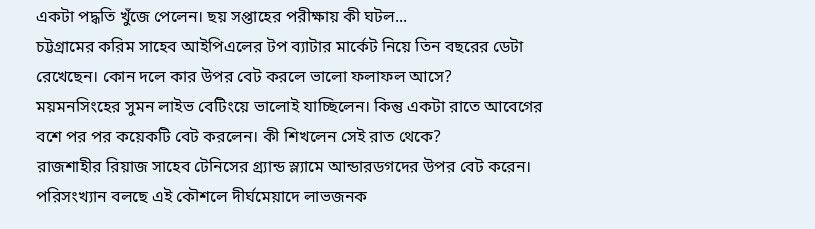একটা পদ্ধতি খুঁজে পেলেন। ছয় সপ্তাহের পরীক্ষায় কী ঘটল...
চট্টগ্রামের করিম সাহেব আইপিএলের টপ ব্যাটার মার্কেট নিয়ে তিন বছরের ডেটা রেখেছেন। কোন দলে কার উপর বেট করলে ভালো ফলাফল আসে?
ময়মনসিংহের সুমন লাইভ বেটিংয়ে ভালোই যাচ্ছিলেন। কিন্তু একটা রাতে আবেগের বশে পর পর কয়েকটি বেট করলেন। কী শিখলেন সেই রাত থেকে?
রাজশাহীর রিয়াজ সাহেব টেনিসের গ্র্যান্ড স্ল্যামে আন্ডারডগদের উপর বেট করেন। পরিসংখ্যান বলছে এই কৌশলে দীর্ঘমেয়াদে লাভজনক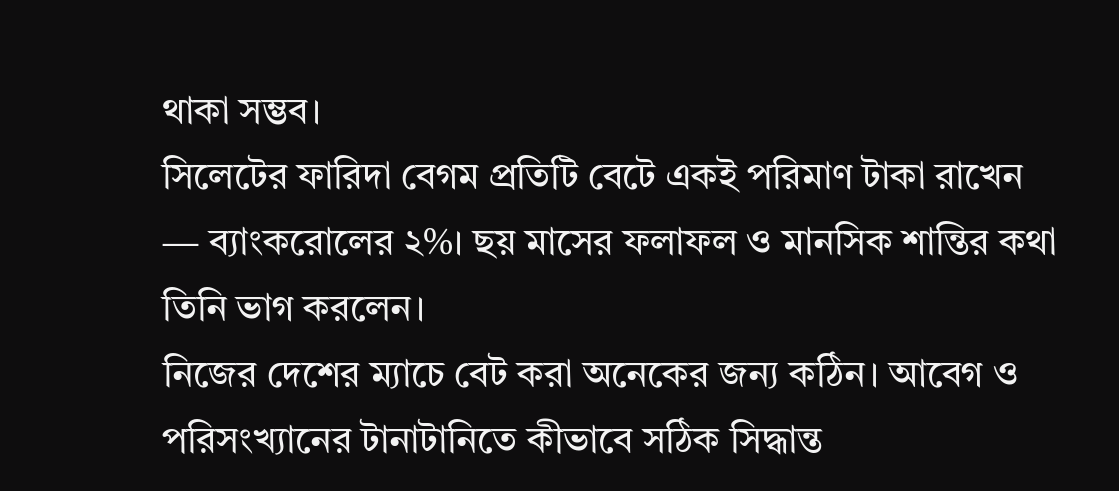থাকা সম্ভব।
সিলেটের ফারিদা বেগম প্রতিটি বেটে একই পরিমাণ টাকা রাখেন — ব্যাংকরোলের ২%। ছয় মাসের ফলাফল ও মানসিক শান্তির কথা তিনি ভাগ করলেন।
নিজের দেশের ম্যাচে বেট করা অনেকের জন্য কঠিন। আবেগ ও পরিসংখ্যানের টানাটানিতে কীভাবে সঠিক সিদ্ধান্ত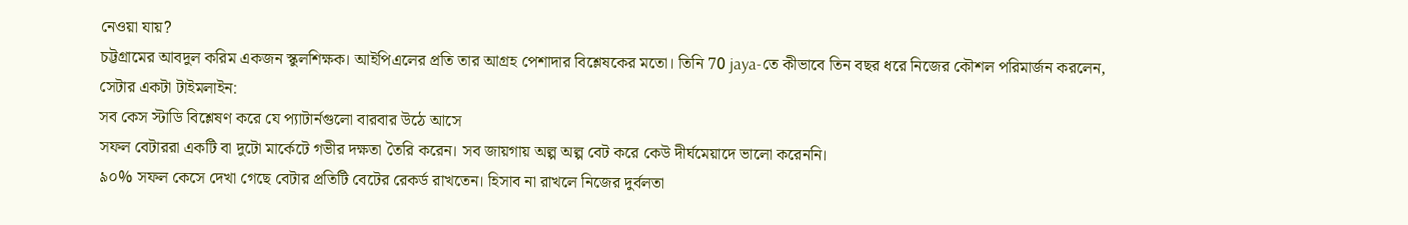নেওয়া যায়?
চট্টগ্রামের আবদুল করিম একজন স্কুলশিক্ষক। আইপিএলের প্রতি তার আগ্রহ পেশাদার বিশ্লেষকের মতো। তিনি 70 jaya-তে কীভাবে তিন বছর ধরে নিজের কৌশল পরিমার্জন করলেন, সেটার একটা টাইমলাইন:
সব কেস স্টাডি বিশ্লেষণ করে যে প্যাটার্নগুলো বারবার উঠে আসে
সফল বেটাররা একটি বা দুটো মার্কেটে গভীর দক্ষতা তৈরি করেন। সব জায়গায় অল্প অল্প বেট করে কেউ দীর্ঘমেয়াদে ভালো করেননি।
৯০% সফল কেসে দেখা গেছে বেটার প্রতিটি বেটের রেকর্ড রাখতেন। হিসাব না রাখলে নিজের দুর্বলতা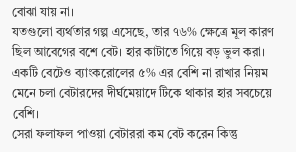বোঝা যায় না।
যতগুলো ব্যর্থতার গল্প এসেছে, তার ৭৬% ক্ষেত্রে মূল কারণ ছিল আবেগের বশে বেট। হার কাটাতে গিয়ে বড় ভুল করা।
একটি বেটেও ব্যাংকরোলের ৫% এর বেশি না রাখার নিয়ম মেনে চলা বেটারদের দীর্ঘমেয়াদে টিকে থাকার হার সবচেয়ে বেশি।
সেরা ফলাফল পাওয়া বেটাররা কম বেট করেন কিন্তু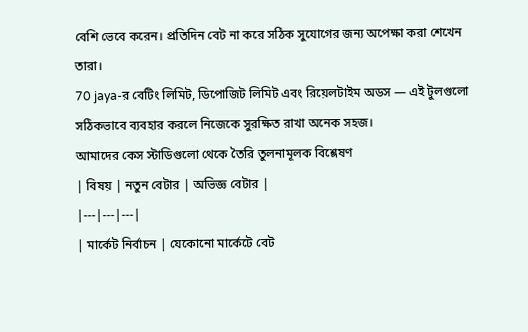বেশি ভেবে করেন। প্রতিদিন বেট না করে সঠিক সুযোগের জন্য অপেক্ষা করা শেখেন তারা।
70 jaya-র বেটিং লিমিট, ডিপোজিট লিমিট এবং রিয়েলটাইম অডস — এই টুলগুলো সঠিকভাবে ব্যবহার করলে নিজেকে সুরক্ষিত রাখা অনেক সহজ।
আমাদের কেস স্টাডিগুলো থেকে তৈরি তুলনামূলক বিশ্লেষণ
| বিষয় | নতুন বেটার | অভিজ্ঞ বেটার |
|---|---|---|
| মার্কেট নির্বাচন | যেকোনো মার্কেটে বেট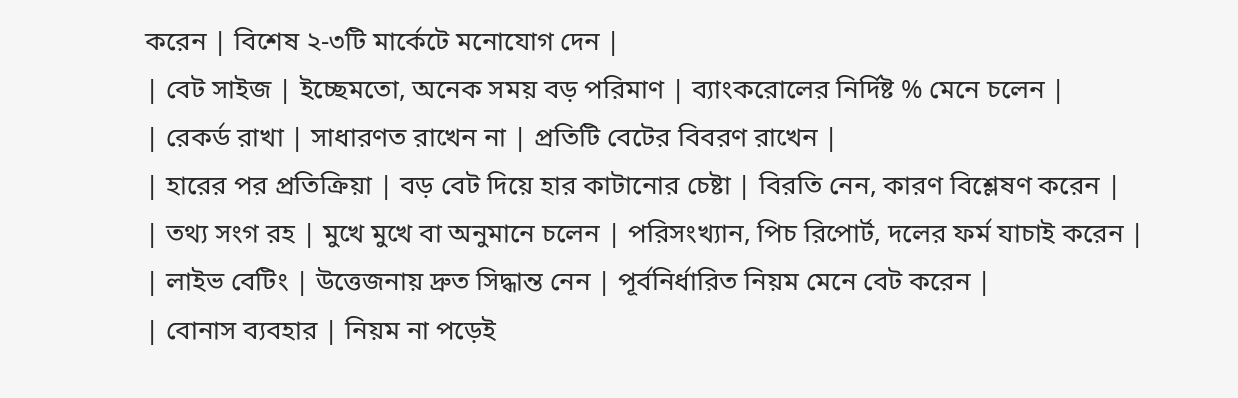করেন | বিশেষ ২-৩টি মার্কেটে মনোযোগ দেন |
| বেট সাইজ | ইচ্ছেমতো, অনেক সময় বড় পরিমাণ | ব্যাংকরোলের নির্দিষ্ট % মেনে চলেন |
| রেকর্ড রাখা | সাধারণত রাখেন না | প্রতিটি বেটের বিবরণ রাখেন |
| হারের পর প্রতিক্রিয়া | বড় বেট দিয়ে হার কাটানোর চেষ্টা | বিরতি নেন, কারণ বিশ্লেষণ করেন |
| তথ্য সংগ রহ | মুখে মুখে বা অনুমানে চলেন | পরিসংখ্যান, পিচ রিপোর্ট, দলের ফর্ম যাচাই করেন |
| লাইভ বেটিং | উত্তেজনায় দ্রুত সিদ্ধান্ত নেন | পূর্বনির্ধারিত নিয়ম মেনে বেট করেন |
| বোনাস ব্যবহার | নিয়ম না পড়েই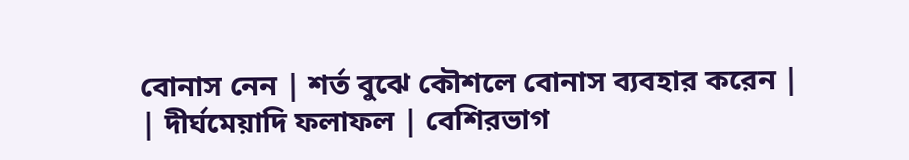বোনাস নেন | শর্ত বুঝে কৌশলে বোনাস ব্যবহার করেন |
| দীর্ঘমেয়াদি ফলাফল | বেশিরভাগ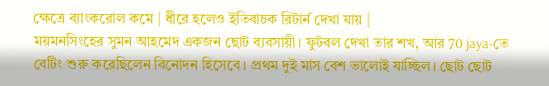ক্ষেত্রে ব্যাংকরোল কমে | ধীরে হলেও ইতিবাচক রিটার্ন দেখা যায় |
ময়মনসিংহের সুমন আহমেদ একজন ছোট ব্যবসায়ী। ফুটবল দেখা তার শখ, আর 70 jaya-তে বেটিং শুরু করেছিলেন বিনোদন হিসেবে। প্রথম দুই মাস বেশ ভালোই যাচ্ছিল। ছোট ছোট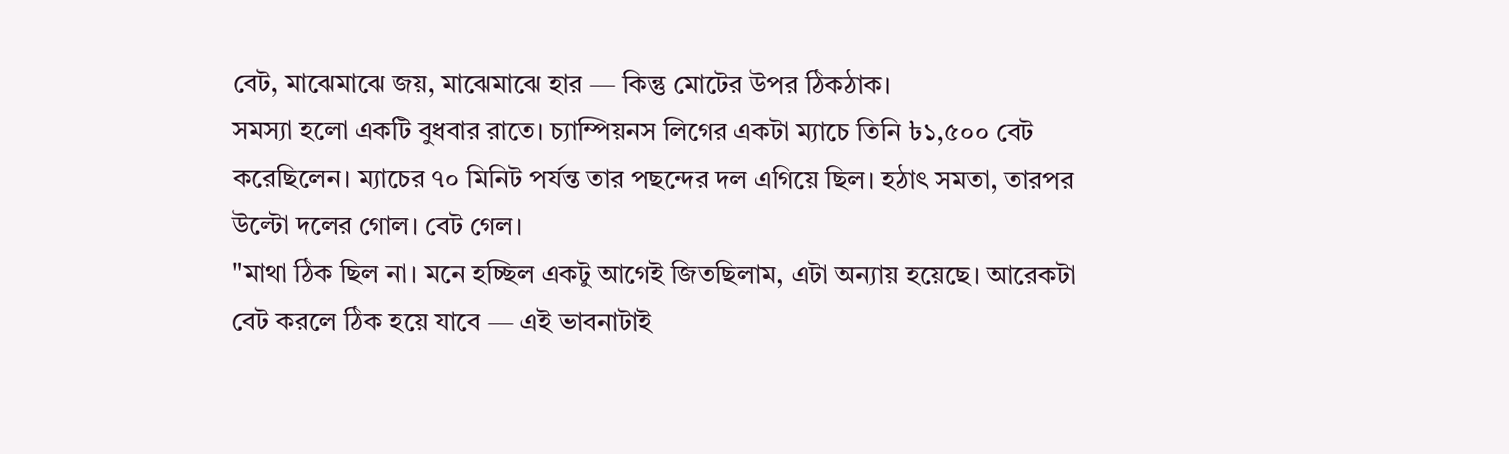বেট, মাঝেমাঝে জয়, মাঝেমাঝে হার — কিন্তু মোটের উপর ঠিকঠাক।
সমস্যা হলো একটি বুধবার রাতে। চ্যাম্পিয়নস লিগের একটা ম্যাচে তিনি ৳১,৫০০ বেট করেছিলেন। ম্যাচের ৭০ মিনিট পর্যন্ত তার পছন্দের দল এগিয়ে ছিল। হঠাৎ সমতা, তারপর উল্টো দলের গোল। বেট গেল।
"মাথা ঠিক ছিল না। মনে হচ্ছিল একটু আগেই জিতছিলাম, এটা অন্যায় হয়েছে। আরেকটা বেট করলে ঠিক হয়ে যাবে — এই ভাবনাটাই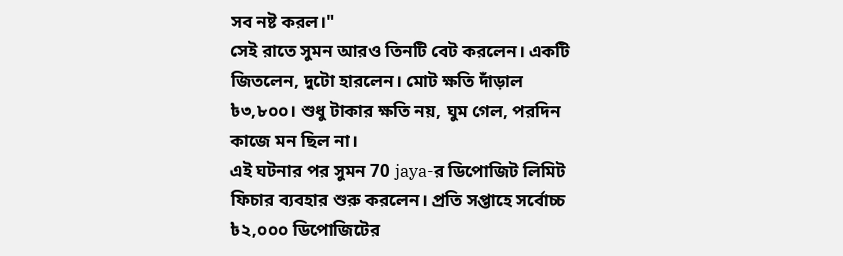সব নষ্ট করল।"
সেই রাতে সুমন আরও তিনটি বেট করলেন। একটি জিতলেন, দুটো হারলেন। মোট ক্ষতি দাঁড়াল ৳৩,৮০০। শুধু টাকার ক্ষতি নয়, ঘুম গেল, পরদিন কাজে মন ছিল না।
এই ঘটনার পর সুমন 70 jaya-র ডিপোজিট লিমিট ফিচার ব্যবহার শুরু করলেন। প্রতি সপ্তাহে সর্বোচ্চ ৳২,০০০ ডিপোজিটের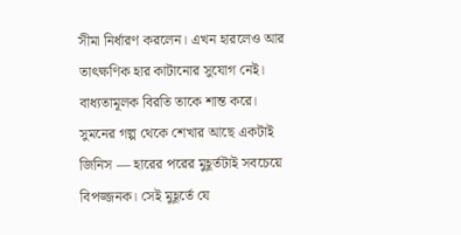সীমা নির্ধারণ করলেন। এখন হারলেও আর তাৎক্ষণিক হার কাটানোর সুযোগ নেই। বাধ্যতামূলক বিরতি তাকে শান্ত করে।
সুমনের গল্প থেকে শেখার আছে একটাই জিনিস — হারের পরের মুহূর্তটাই সবচেয়ে বিপজ্জনক। সেই মুহূর্তে যে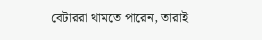বেটাররা থামতে পারেন, তারাই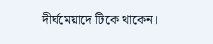দীর্ঘমেয়াদে টিকে থাকেন।